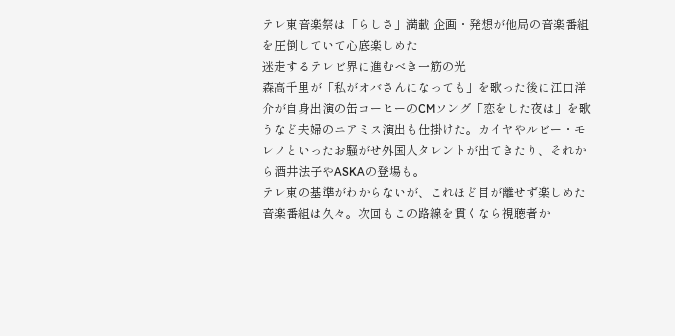テレ東音楽祭は「らしさ」満載 企画・発想が他局の音楽番組を圧倒していて心底楽しめた
迷走するテレビ界に進むべき一筋の光
森高千里が「私がオバさんになっても」を歌った後に江口洋介が自身出演の缶コーヒーのCMソング「恋をした夜は」を歌うなど夫婦のニアミス演出も仕掛けた。カイヤやルビー・モレノといったお騒がせ外国人タレントが出てきたり、それから酒井法子やASKAの登場も。
テレ東の基準がわからないが、これほど目が離せず楽しめた音楽番組は久々。次回もこの路線を貫くなら視聴者か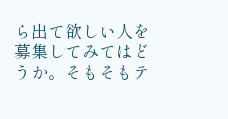ら出て欲しい人を募集してみてはどうか。そもそもテ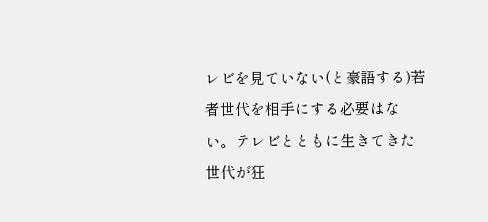レビを見ていない(と豪語する)若者世代を相手にする必要はない。テレビとともに生きてきた世代が狂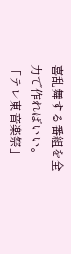喜乱舞する番組を全力で作ればいい。「テレ東音楽祭」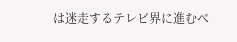は迷走するテレビ界に進むべ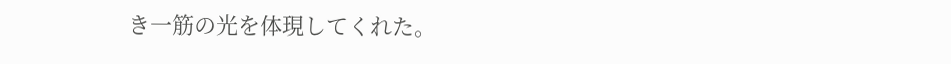き一筋の光を体現してくれた。